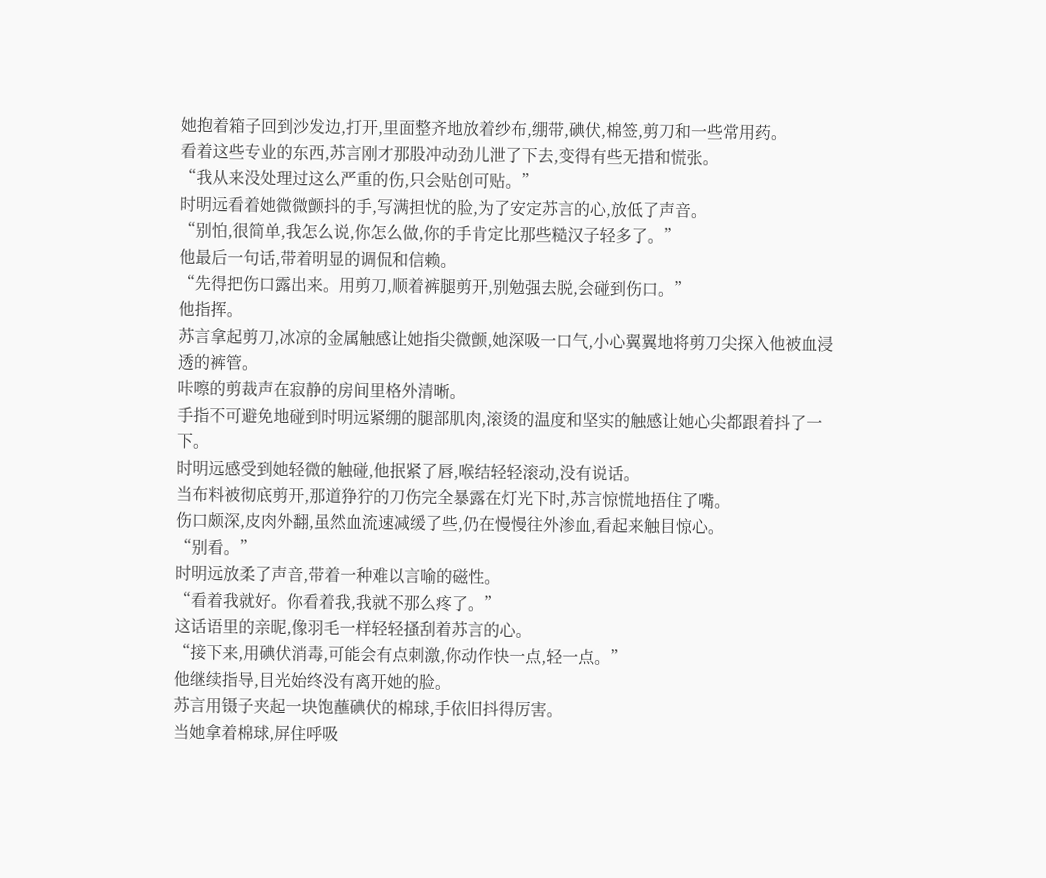她抱着箱子回到沙发边,打开,里面整齐地放着纱布,绷带,碘伏,棉签,剪刀和一些常用药。
看着这些专业的东西,苏言刚才那股冲动劲儿泄了下去,变得有些无措和慌张。
“我从来没处理过这么严重的伤,只会贴创可贴。”
时明远看着她微微颤抖的手,写满担忧的脸,为了安定苏言的心,放低了声音。
“别怕,很简单,我怎么说,你怎么做,你的手肯定比那些糙汉子轻多了。”
他最后一句话,带着明显的调侃和信赖。
“先得把伤口露出来。用剪刀,顺着裤腿剪开,别勉强去脱,会碰到伤口。”
他指挥。
苏言拿起剪刀,冰凉的金属触感让她指尖微颤,她深吸一口气,小心翼翼地将剪刀尖探入他被血浸透的裤管。
咔嚓的剪裁声在寂静的房间里格外清晰。
手指不可避免地碰到时明远紧绷的腿部肌肉,滚烫的温度和坚实的触感让她心尖都跟着抖了一下。
时明远感受到她轻微的触碰,他抿紧了唇,喉结轻轻滚动,没有说话。
当布料被彻底剪开,那道狰狞的刀伤完全暴露在灯光下时,苏言惊慌地捂住了嘴。
伤口颇深,皮肉外翻,虽然血流速减缓了些,仍在慢慢往外渗血,看起来触目惊心。
“别看。”
时明远放柔了声音,带着一种难以言喻的磁性。
“看着我就好。你看着我,我就不那么疼了。”
这话语里的亲昵,像羽毛一样轻轻搔刮着苏言的心。
“接下来,用碘伏消毒,可能会有点刺激,你动作快一点,轻一点。”
他继续指导,目光始终没有离开她的脸。
苏言用镊子夹起一块饱蘸碘伏的棉球,手依旧抖得厉害。
当她拿着棉球,屏住呼吸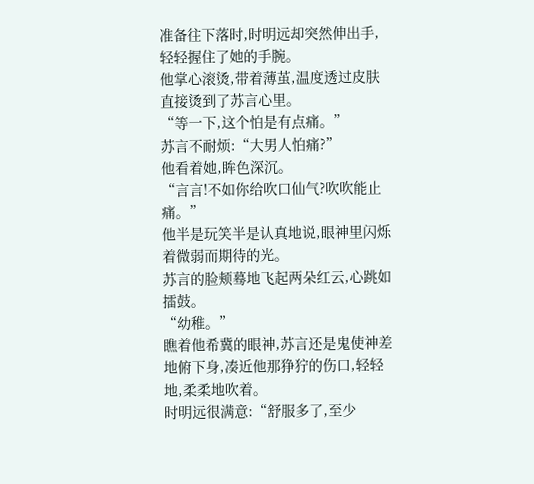准备往下落时,时明远却突然伸出手,轻轻握住了她的手腕。
他掌心滚烫,带着薄茧,温度透过皮肤直接烫到了苏言心里。
“等一下,这个怕是有点痛。”
苏言不耐烦:“大男人怕痛?”
他看着她,眸色深沉。
“言言!不如你给吹口仙气?吹吹能止痛。”
他半是玩笑半是认真地说,眼神里闪烁着微弱而期待的光。
苏言的脸颊蓦地飞起两朵红云,心跳如擂鼓。
“幼稚。”
瞧着他希冀的眼神,苏言还是鬼使神差地俯下身,凑近他那狰狞的伤口,轻轻地,柔柔地吹着。
时明远很满意:“舒服多了,至少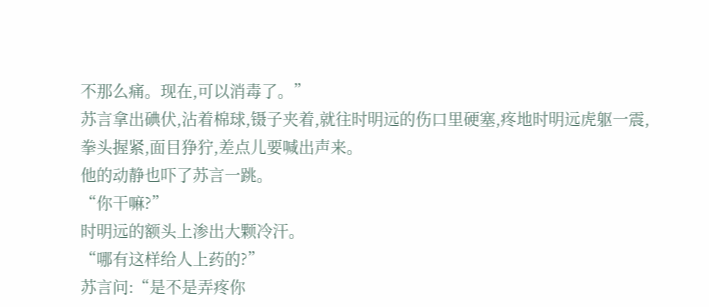不那么痛。现在,可以消毒了。”
苏言拿出碘伏,沾着棉球,镊子夹着,就往时明远的伤口里硬塞,疼地时明远虎躯一震,拳头握紧,面目狰狞,差点儿要喊出声来。
他的动静也吓了苏言一跳。
“你干嘛?”
时明远的额头上渗出大颗冷汗。
“哪有这样给人上药的?”
苏言问:“是不是弄疼你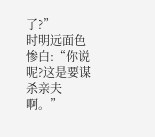了?”
时明远面色惨白:“你说呢?这是要谋杀亲夫啊。”